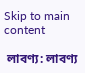Skip to main content

 লাবণ্য: লাবণ্য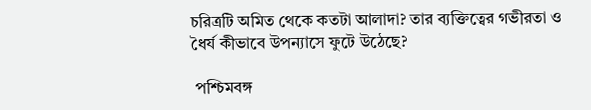চরিত্রটি অমিত থেকে কতটা আলাদা? তার ব্যক্তিত্বের গভীরতা ও ধৈর্য কীভাবে উপন্যাসে ফুটে উঠেছে?

 পশ্চিমবঙ্গ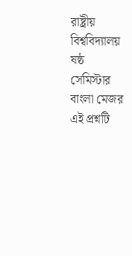রাষ্ট্রীয় বিশ্ববিদ্যালয় ষষ্ঠ সেমিস্টার বাংলা মেজর এই প্রশ্নটি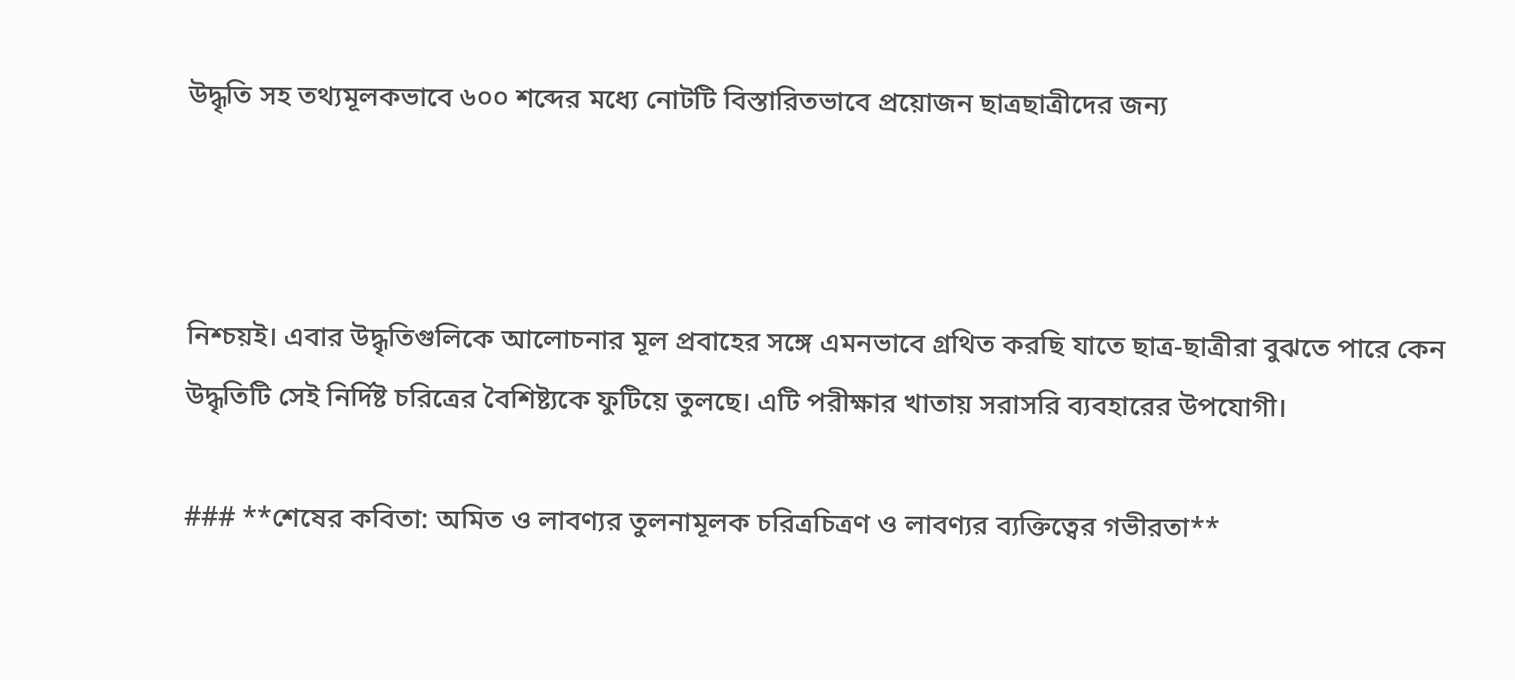উদ্ধৃতি সহ তথ্যমূলকভাবে ৬০০ শব্দের মধ্যে নোটটি বিস্তারিতভাবে প্রয়োজন ছাত্রছাত্রীদের জন্য



নিশ্চয়ই। এবার উদ্ধৃতিগুলিকে আলোচনার মূল প্রবাহের সঙ্গে এমনভাবে গ্রথিত করছি যাতে ছাত্র-ছাত্রীরা বুঝতে পারে কেন উদ্ধৃতিটি সেই নির্দিষ্ট চরিত্রের বৈশিষ্ট্যকে ফুটিয়ে তুলছে। এটি পরীক্ষার খাতায় সরাসরি ব্যবহারের উপযোগী।

### **শেষের কবিতা: অমিত ও লাবণ্যর তুলনামূলক চরিত্রচিত্রণ ও লাবণ্যর ব্যক্তিত্বের গভীরতা**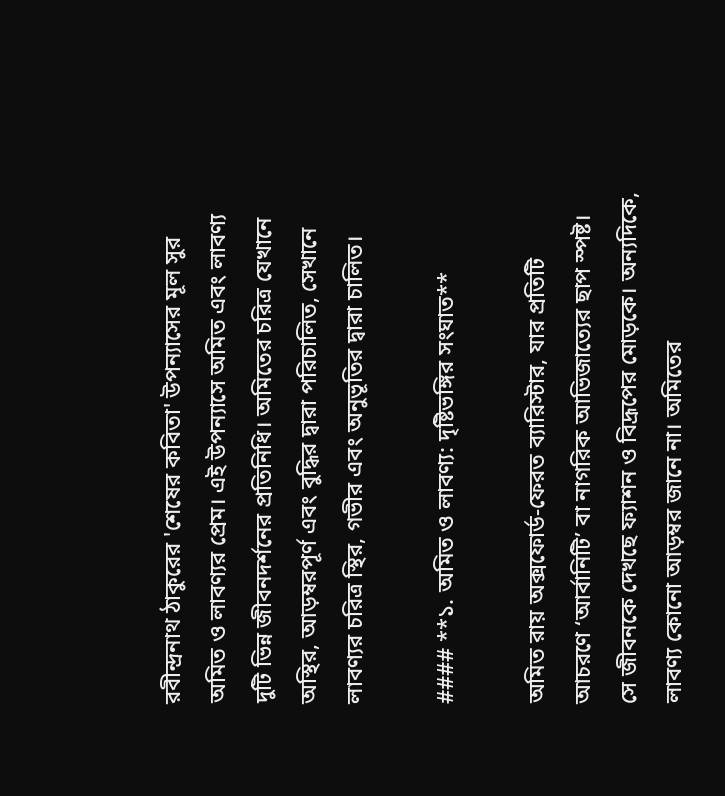রবীন্দ্রনাথ ঠাকুরের 'শেষের কবিতা' উপন্যাসের মূল সুর অমিত ও লাবণ্যর প্রেম। এই উপন্যাসে অমিত এবং লাবণ্য দুটি ভিন্ন জীবনদর্শনের প্রতিনিধি। অমিতের চরিত্র যেখানে অস্থির, আড়ম্বরপূর্ণ এবং বুদ্ধির দ্বারা পরিচালিত, সেখানে লাবণ্যর চরিত্র স্থির, গভীর এবং অনুভূতির দ্বারা চালিত।

#### **১. অমিত ও লাবণ্য: দৃষ্টিভঙ্গির সংঘাত**

অমিত রায় অক্সফোর্ড-ফেরত ব্যারিস্টার, যার প্রতিটি আচরণে ‘আর্বানিটি’ বা নাগরিক আভিজাত্যের ছাপ স্পষ্ট। সে জীবনকে দেখছে ফ্যাশন ও বিদ্রূপের মোড়কে। অন্যদিকে, লাবণ্য কোনো আড়ম্বর জানে না। অমিতের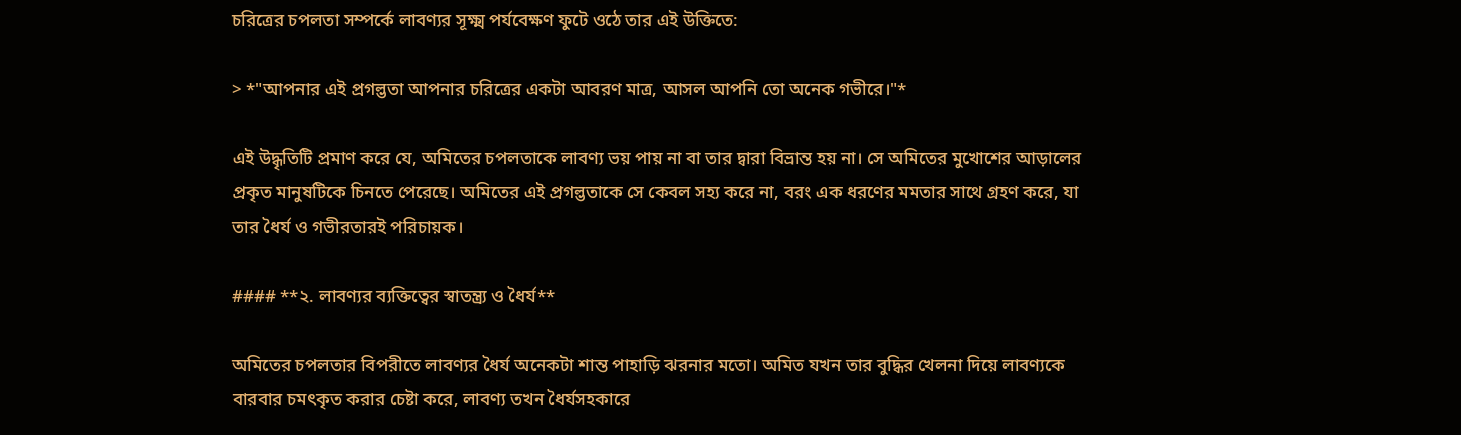চরিত্রের চপলতা সম্পর্কে লাবণ্যর সূক্ষ্ম পর্যবেক্ষণ ফুটে ওঠে তার এই উক্তিতে:

> *"আপনার এই প্রগল্ভতা আপনার চরিত্রের একটা আবরণ মাত্র, আসল আপনি তো অনেক গভীরে।"*

এই উদ্ধৃতিটি প্রমাণ করে যে, অমিতের চপলতাকে লাবণ্য ভয় পায় না বা তার দ্বারা বিভ্রান্ত হয় না। সে অমিতের মুখোশের আড়ালের প্রকৃত মানুষটিকে চিনতে পেরেছে। অমিতের এই প্রগল্ভতাকে সে কেবল সহ্য করে না, বরং এক ধরণের মমতার সাথে গ্রহণ করে, যা তার ধৈর্য ও গভীরতারই পরিচায়ক।

#### **২. লাবণ্যর ব্যক্তিত্বের স্বাতন্ত্র্য ও ধৈর্য**

অমিতের চপলতার বিপরীতে লাবণ্যর ধৈর্য অনেকটা শান্ত পাহাড়ি ঝরনার মতো। অমিত যখন তার বুদ্ধির খেলনা দিয়ে লাবণ্যকে বারবার চমৎকৃত করার চেষ্টা করে, লাবণ্য তখন ধৈর্যসহকারে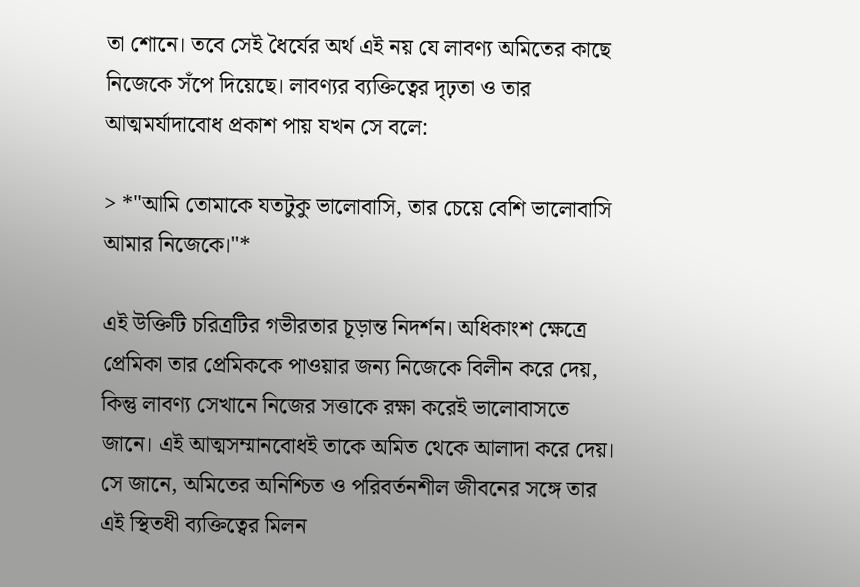তা শোনে। তবে সেই ধৈর্যের অর্থ এই নয় যে লাবণ্য অমিতের কাছে নিজেকে সঁপে দিয়েছে। লাবণ্যর ব্যক্তিত্বের দৃঢ়তা ও তার আত্মমর্যাদাবোধ প্রকাশ পায় যখন সে বলে:

> *"আমি তোমাকে যতটুকু ভালোবাসি, তার চেয়ে বেশি ভালোবাসি আমার নিজেকে।"*

এই উক্তিটি চরিত্রটির গভীরতার চূড়ান্ত নিদর্শন। অধিকাংশ ক্ষেত্রে প্রেমিকা তার প্রেমিককে পাওয়ার জন্য নিজেকে বিলীন করে দেয়, কিন্তু লাবণ্য সেখানে নিজের সত্তাকে রক্ষা করেই ভালোবাসতে জানে। এই আত্মসম্মানবোধই তাকে অমিত থেকে আলাদা করে দেয়। সে জানে, অমিতের অনিশ্চিত ও পরিবর্তনশীল জীবনের সঙ্গে তার এই স্থিতধী ব্যক্তিত্বের মিলন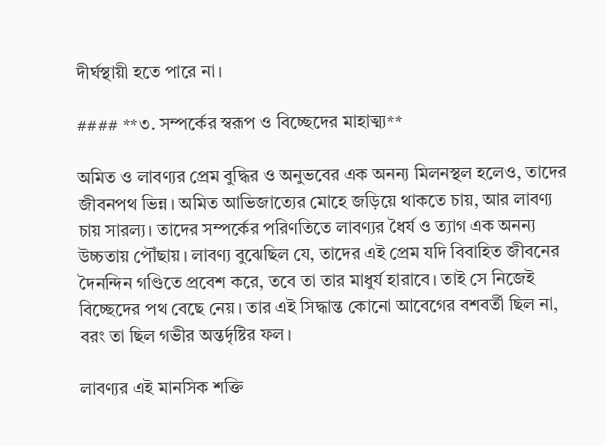দীর্ঘস্থায়ী হতে পারে না।

#### **৩. সম্পর্কের স্বরূপ ও বিচ্ছেদের মাহাত্ম্য**

অমিত ও লাবণ্যর প্রেম বুদ্ধির ও অনুভবের এক অনন্য মিলনস্থল হলেও, তাদের জীবনপথ ভিন্ন। অমিত আভিজাত্যের মোহে জড়িয়ে থাকতে চায়, আর লাবণ্য চায় সারল্য। তাদের সম্পর্কের পরিণতিতে লাবণ্যর ধৈর্য ও ত্যাগ এক অনন্য উচ্চতায় পৌঁছায়। লাবণ্য বুঝেছিল যে, তাদের এই প্রেম যদি বিবাহিত জীবনের দৈনন্দিন গণ্ডিতে প্রবেশ করে, তবে তা তার মাধুর্য হারাবে। তাই সে নিজেই বিচ্ছেদের পথ বেছে নেয়। তার এই সিদ্ধান্ত কোনো আবেগের বশবর্তী ছিল না, বরং তা ছিল গভীর অন্তর্দৃষ্টির ফল।

লাবণ্যর এই মানসিক শক্তি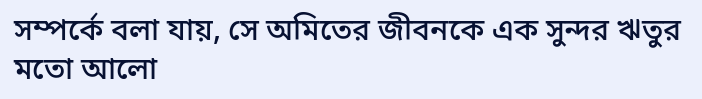সম্পর্কে বলা যায়, সে অমিতের জীবনকে এক সুন্দর ঋতুর মতো আলো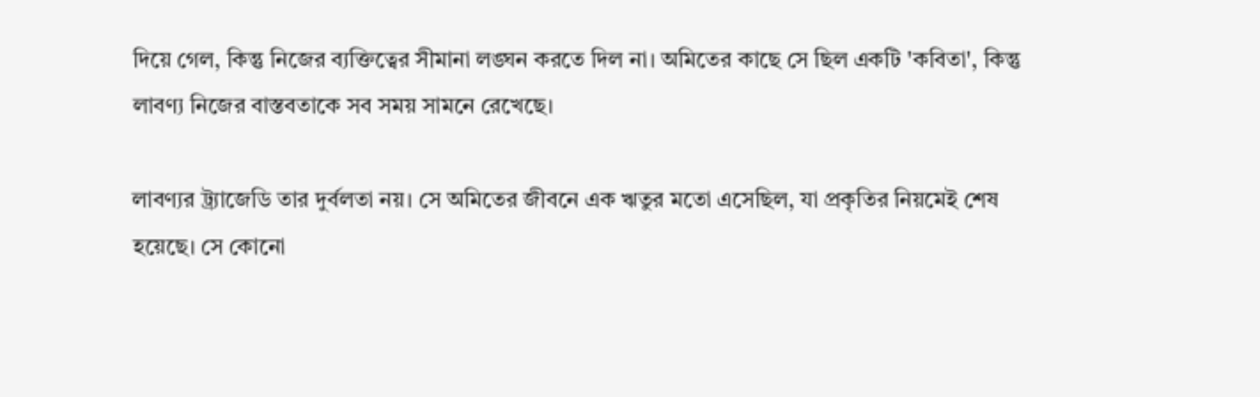দিয়ে গেল, কিন্তু নিজের ব্যক্তিত্বের সীমানা লঙ্ঘন করতে দিল না। অমিতের কাছে সে ছিল একটি 'কবিতা', কিন্তু লাবণ্য নিজের বাস্তবতাকে সব সময় সামনে রেখেছে।

লাবণ্যর ট্র্যাজেডি তার দুর্বলতা নয়। সে অমিতের জীবনে এক ঋতুর মতো এসেছিল, যা প্রকৃতির নিয়মেই শেষ হয়েছে। সে কোনো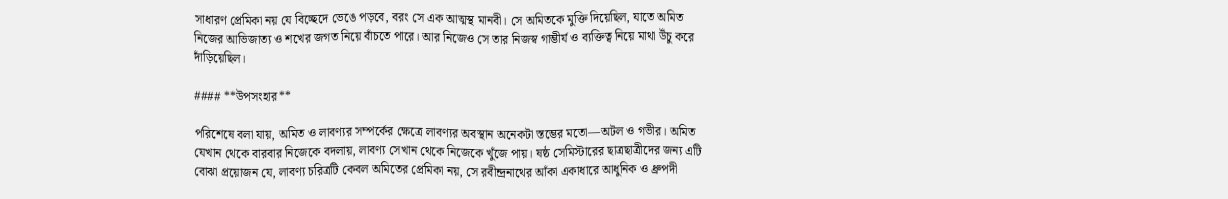সাধারণ প্রেমিকা নয় যে বিচ্ছেদে ভেঙে পড়বে, বরং সে এক আত্মস্থ মানবী। সে অমিতকে মুক্তি দিয়েছিল, যাতে অমিত নিজের আভিজাত্য ও শখের জগত নিয়ে বাঁচতে পারে। আর নিজেও সে তার নিজস্ব গাম্ভীর্য ও ব্যক্তিত্ব নিয়ে মাথা উঁচু করে দাঁড়িয়েছিল।

#### **উপসংহার**

পরিশেষে বলা যায়, অমিত ও লাবণ্যর সম্পর্কের ক্ষেত্রে লাবণ্যর অবস্থান অনেকটা স্তম্ভের মতো—অটল ও গভীর। অমিত যেখান থেকে বারবার নিজেকে বদলায়, লাবণ্য সেখান থেকে নিজেকে খুঁজে পায়। ষষ্ঠ সেমিস্টারের ছাত্রছাত্রীদের জন্য এটি বোঝা প্রয়োজন যে, লাবণ্য চরিত্রটি কেবল অমিতের প্রেমিকা নয়, সে রবীন্দ্রনাথের আঁকা একাধারে আধুনিক ও ধ্রুপদী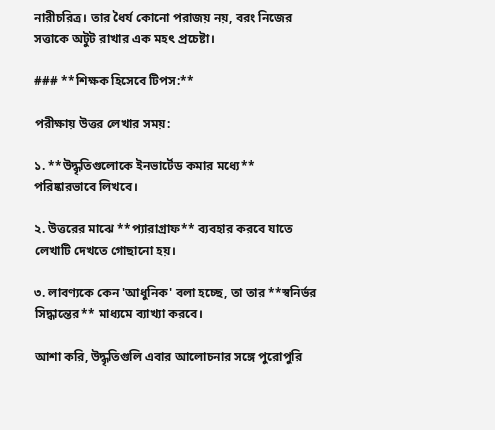নারীচরিত্র। তার ধৈর্য কোনো পরাজয় নয়, বরং নিজের সত্তাকে অটুট রাখার এক মহৎ প্রচেষ্টা।

### **শিক্ষক হিসেবে টিপস:**

পরীক্ষায় উত্তর লেখার সময়:

১. **উদ্ধৃতিগুলোকে ইনভার্টেড কমার মধ্যে** পরিষ্কারভাবে লিখবে।

২. উত্তরের মাঝে **প্যারাগ্রাফ** ব্যবহার করবে যাতে লেখাটি দেখতে গোছানো হয়।

৩. লাবণ্যকে কেন 'আধুনিক' বলা হচ্ছে, তা তার **স্বনির্ভর সিদ্ধান্তের** মাধ্যমে ব্যাখ্যা করবে।

আশা করি, উদ্ধৃতিগুলি এবার আলোচনার সঙ্গে পুরোপুরি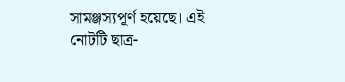সামঞ্জস্যপূর্ণ হয়েছে। এই নোটটি ছাত্র-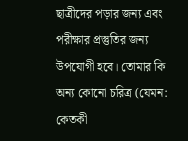ছাত্রীদের পড়ার জন্য এবং পরীক্ষার প্রস্তুতির জন্য উপযোগী হবে। তোমার কি অন্য কোনো চরিত্র (যেমন: কেতকী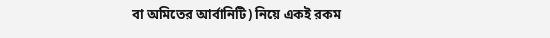বা অমিতের আর্বানিটি) নিয়ে একই রকম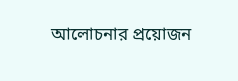আলোচনার প্রয়োজন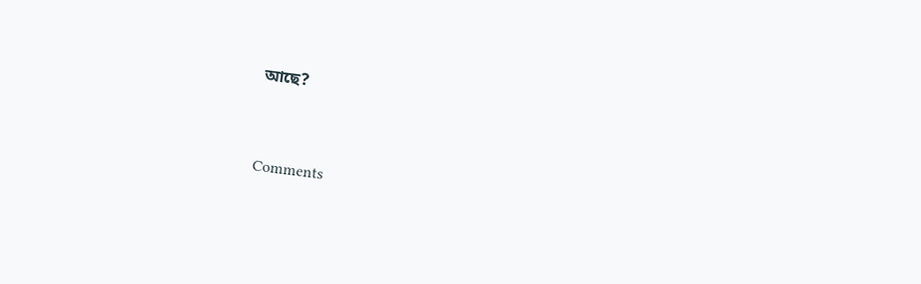আছে?


Comments